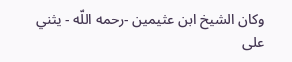وكان الشيخ ابن عثيمين -رحمه اللّه - يثني على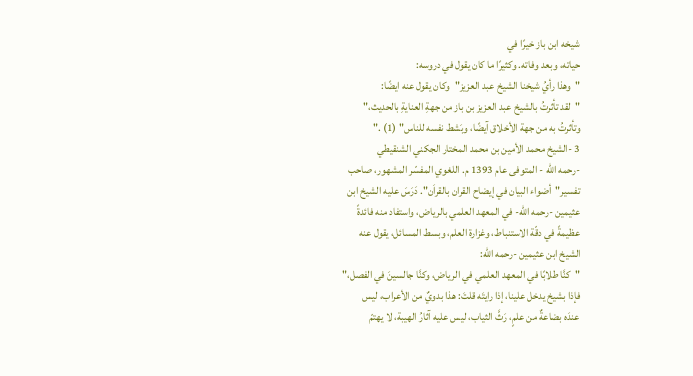شيخه ابن باز خيرًا في
حياته، وبعد وفاته. وكثيرًا ما كان يقول في دروسه:
"وهذا رأيُ شيخنا الشيخ عبد العزيز"وكان يقول عنه ايضًا:
"لقد تأثرتُ بالشيخ عبد العزيز بن باز من جهةِ العنايةِ بالحديث،"
وتأثرتُ به من جهة الأخلاق آيضًا، وبَشط نفسه للناس" (1) ."
3 -الشيخ محمد الأمين بن محمد المختار الجكني الشنقيطي
-رحمه الله - المتوفى عام 1393 م. اللغوي المفسّر المشهور، صاحب
تفسير"أضواء البيان في إيضاح القران بالقراَن". دَرَسَ عليه الشيخ ابن
عثيمين -رحمه اللّه- في المعهد العلمي بالرياض، واستفاد منه فائدةً
عظيمةً في دقّة الاستنباط، وغزارة العلم، وبسط المسائل، يقول عنه
الشيخ ابن عثيمين -رحمه اللّه:
"كنَّا طلابًا في المعهد العلمي في الرياض، وكنَّا جالسينَ في الفصل،"
فإذا بشيخ يدخل علينا، إذا رايتَه قلتَ: هذا بدويٌ من الأعراب، ليس
عندَه بضاعةٌ من علمٍ، رَثَّ الثياب، ليس عليه آثارُ الهيبة، لا يهتمّ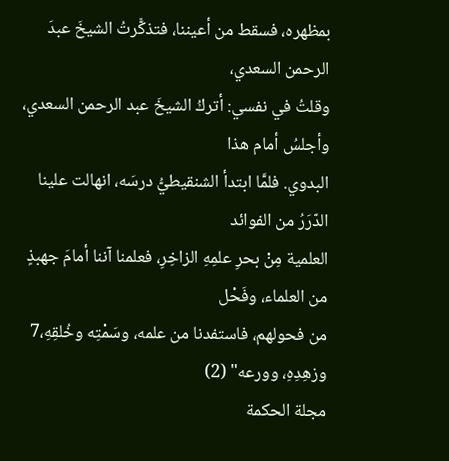بمظهره، فسقط من أعيننا، فتذكًّرتُ الشيخَ عبدَ الرحمن السعدي،
وقلتُ في نفسي: أتركُ الشيخَ عبد الرحمن السعدي، وأجلسُ أمام هذا
البدوي. فلمَّا ابتدأ الشنقيطيُّ درسَه، انهالت علينا الدّرَرُ من الفوائد
العلمية مِنْ بحرِ علمِهِ الزاخِرِ، فعلمنا آننا أمامَ جهبذٍ من العلماء، وفَحْل
من فحولهم، فاستفدنا من علمه، وسَمْتِه وخُلقِهِ،7 وزهِدِهِ، وورعه" (2)
مجلة الحكمة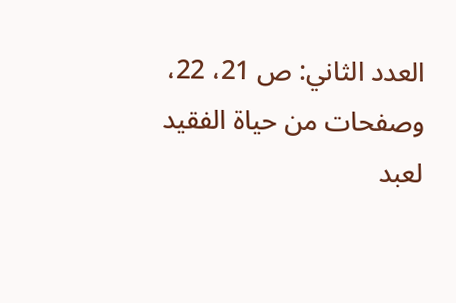العدد الثاني: ص 21، 22، وصفحات من حياة الفقيد
لعبد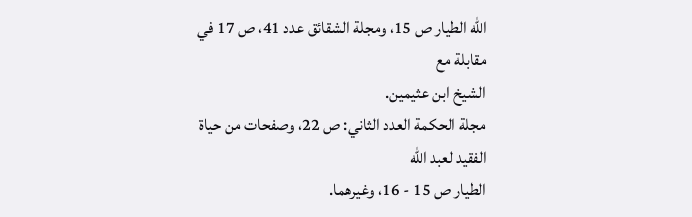اللّه الطيار ص 15، ومجلة الشقائق عدد 41، ص 17 في مقابلة مع
الشيخ ابن عثيمين.
مجلة الحكمة العدد الثاني: ص 22، وصفحات من حياة الفقيد لعبد اللّه
الطيار ص 15 - 16، وغيرهما.